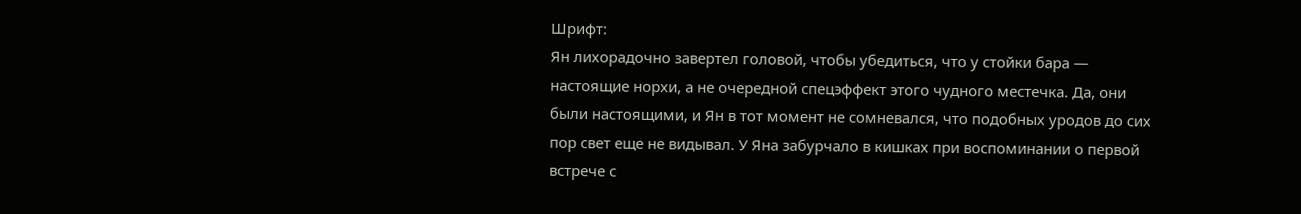Шрифт:
Ян лихорадочно завертел головой, чтобы убедиться, что у стойки бара — настоящие норхи, а не очередной спецэффект этого чудного местечка. Да, они были настоящими, и Ян в тот момент не сомневался, что подобных уродов до сих пор свет еще не видывал. У Яна забурчало в кишках при воспоминании о первой встрече с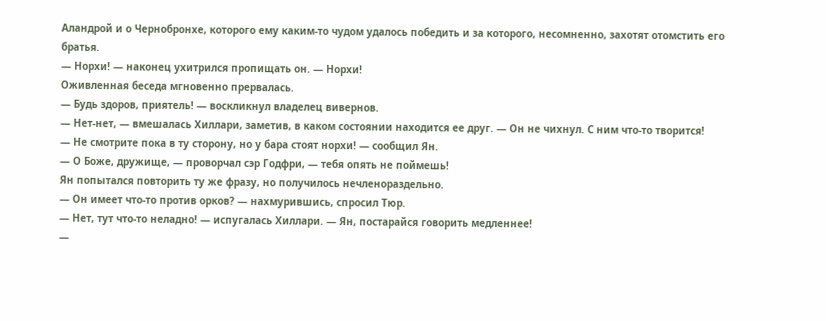Аландрой и о Чернобронхе, которого ему каким-то чудом удалось победить и за которого, несомненно, захотят отомстить его братья.
— Норхи! — наконец ухитрился пропищать он. — Норхи!
Оживленная беседа мгновенно прервалась.
— Будь здоров, приятель! — воскликнул владелец вивернов.
— Нет-нет, — вмешалась Хиллари, заметив, в каком состоянии находится ее друг. — Он не чихнул. С ним что-то творится!
— Не смотрите пока в ту сторону, но у бара стоят норхи! — сообщил Ян.
— О Боже, дружище, — проворчал сэр Годфри, — тебя опять не поймешь!
Ян попытался повторить ту же фразу, но получилось нечленораздельно.
— Он имеет что-то против орков? — нахмурившись, спросил Тюр.
— Нет, тут что-то неладно! — испугалась Хиллари. — Ян, постарайся говорить медленнее!
—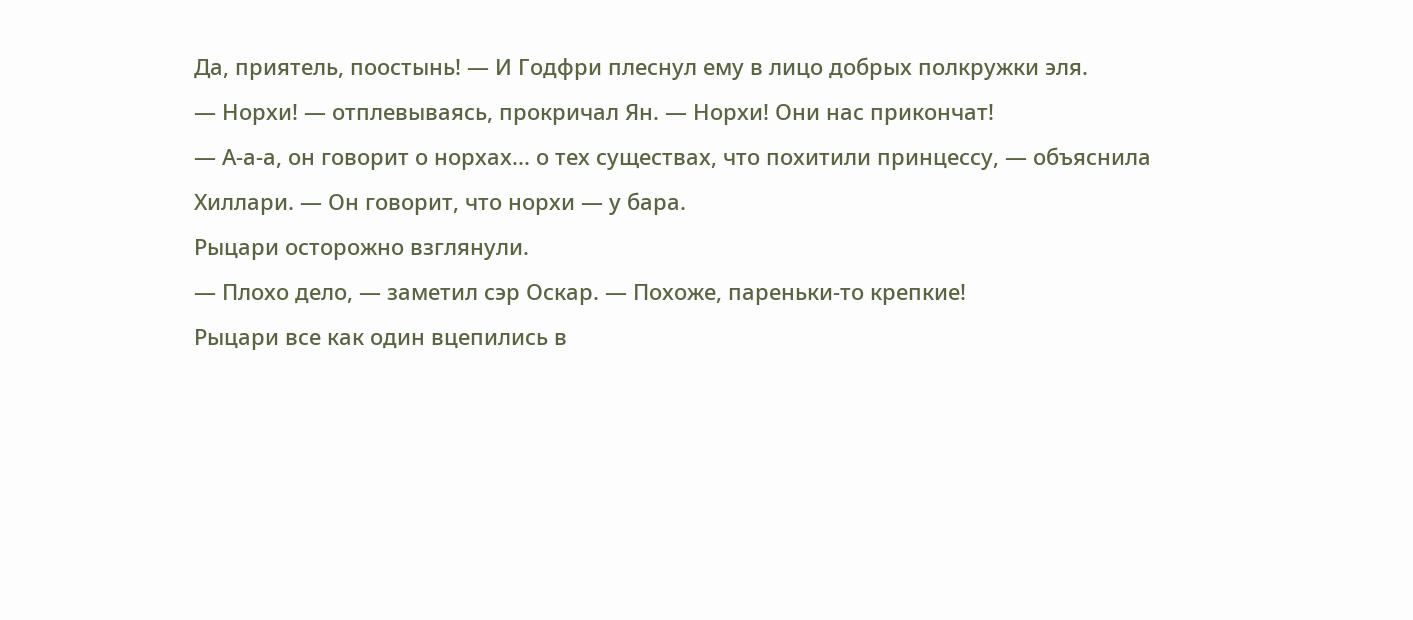Да, приятель, поостынь! — И Годфри плеснул ему в лицо добрых полкружки эля.
— Норхи! — отплевываясь, прокричал Ян. — Норхи! Они нас прикончат!
— А-а-а, он говорит о норхах... о тех существах, что похитили принцессу, — объяснила Хиллари. — Он говорит, что норхи — у бара.
Рыцари осторожно взглянули.
— Плохо дело, — заметил сэр Оскар. — Похоже, пареньки-то крепкие!
Рыцари все как один вцепились в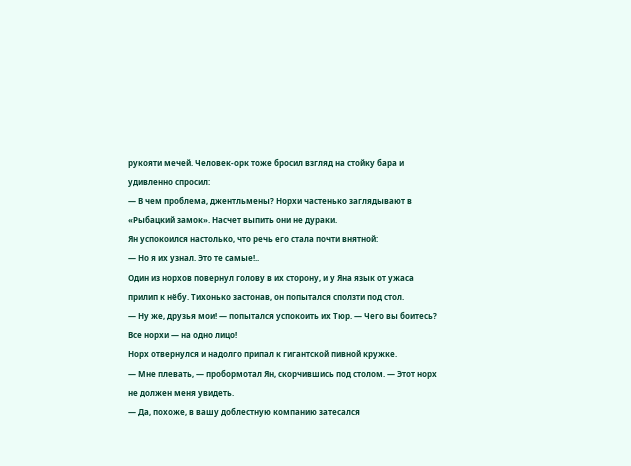рукояти мечей. Человек-орк тоже бросил взгляд на стойку бара и удивленно спросил:
— В чем проблема, джентльмены? Норхи частенько заглядывают в «Рыбацкий замок». Насчет выпить они не дураки.
Ян успокоился настолько, что речь его стала почти внятной:
— Но я их узнал. Это те самые!..
Один из норхов повернул голову в их сторону, и у Яна язык от ужаса прилип к нёбу. Тихонько застонав, он попытался сползти под стол.
— Ну же, друзья мои! — попытался успокоить их Тюр. — Чего вы боитесь? Все норхи — на одно лицо!
Норх отвернулся и надолго припал к гигантской пивной кружке.
— Мне плевать, — пробормотал Ян, скорчившись под столом. — Этот норх не должен меня увидеть.
— Да, похоже, в вашу доблестную компанию затесался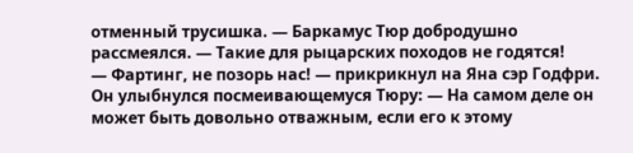отменный трусишка. — Баркамус Тюр добродушно рассмеялся. — Такие для рыцарских походов не годятся!
— Фартинг, не позорь нас! — прикрикнул на Яна сэр Годфри. Он улыбнулся посмеивающемуся Тюру: — На самом деле он может быть довольно отважным, если его к этому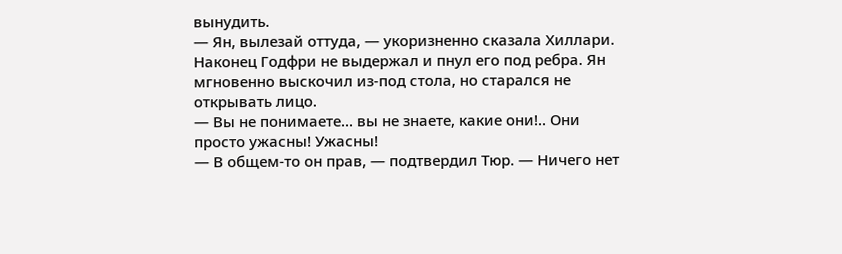вынудить.
— Ян, вылезай оттуда, — укоризненно сказала Хиллари.
Наконец Годфри не выдержал и пнул его под ребра. Ян мгновенно выскочил из-под стола, но старался не открывать лицо.
— Вы не понимаете... вы не знаете, какие они!.. Они просто ужасны! Ужасны!
— В общем-то он прав, — подтвердил Тюр. — Ничего нет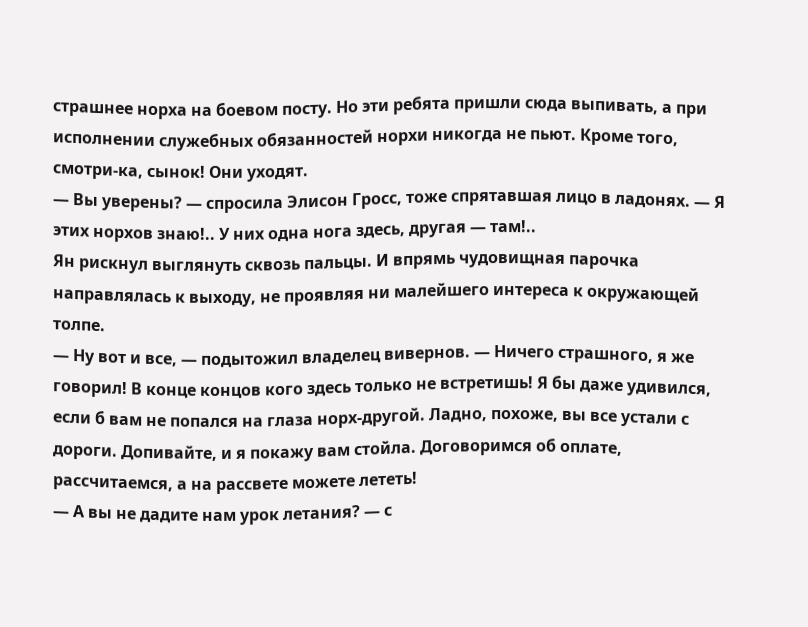страшнее норха на боевом посту. Но эти ребята пришли сюда выпивать, а при исполнении служебных обязанностей норхи никогда не пьют. Кроме того, смотри-ка, сынок! Они уходят.
— Вы уверены? — спросила Элисон Гросс, тоже спрятавшая лицо в ладонях. — Я этих норхов знаю!.. У них одна нога здесь, другая — там!..
Ян рискнул выглянуть сквозь пальцы. И впрямь чудовищная парочка направлялась к выходу, не проявляя ни малейшего интереса к окружающей толпе.
— Ну вот и все, — подытожил владелец вивернов. — Ничего страшного, я же говорил! В конце концов кого здесь только не встретишь! Я бы даже удивился, если б вам не попался на глаза норх-другой. Ладно, похоже, вы все устали с дороги. Допивайте, и я покажу вам стойла. Договоримся об оплате, рассчитаемся, а на рассвете можете лететь!
— А вы не дадите нам урок летания? — с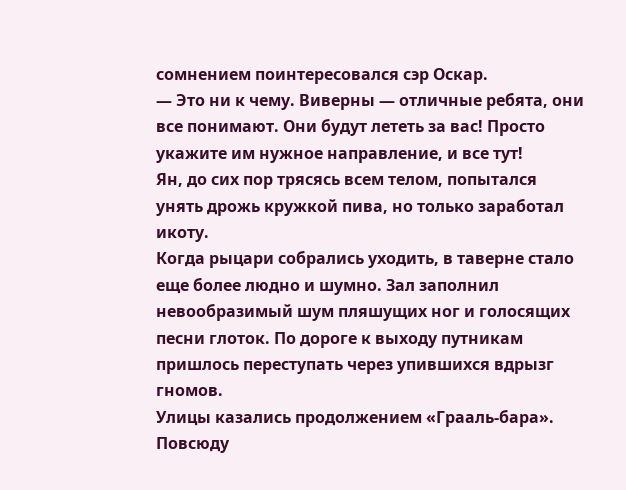сомнением поинтересовался сэр Оскар.
— Это ни к чему. Виверны — отличные ребята, они все понимают. Они будут лететь за вас! Просто укажите им нужное направление, и все тут!
Ян, до сих пор трясясь всем телом, попытался унять дрожь кружкой пива, но только заработал икоту.
Когда рыцари собрались уходить, в таверне стало еще более людно и шумно. Зал заполнил невообразимый шум пляшущих ног и голосящих песни глоток. По дороге к выходу путникам пришлось переступать через упившихся вдрызг гномов.
Улицы казались продолжением «Грааль-бара». Повсюду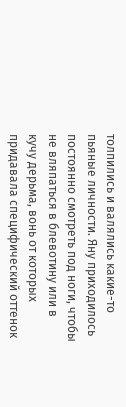толпились и валялись какие-то пьяные личности. Яну приходилось постоянно смотреть под ноги, чтобы не вляпаться в блевотину или в кучу дерьма, вонь от которых придавала специфический оттенок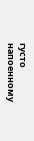густо напоенному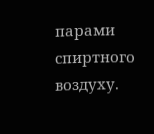парами спиртного воздуху.